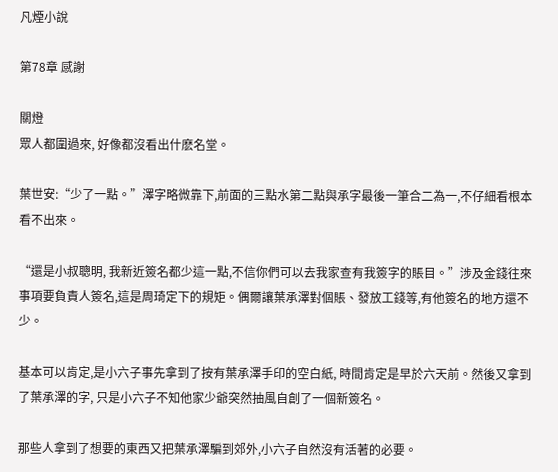凡煙小說

第78章 感謝

關燈
眾人都圍過來, 好像都沒看出什麽名堂。

葉世安:“少了一點。”澤字略微靠下,前面的三點水第二點與承字最後一筆合二為一,不仔細看根本看不出來。

“還是小叔聰明, 我新近簽名都少這一點,不信你們可以去我家查有我簽字的賬目。”涉及金錢往來事項要負責人簽名,這是周琦定下的規矩。偶爾讓葉承澤對個賬、發放工錢等,有他簽名的地方還不少。

基本可以肯定,是小六子事先拿到了按有葉承澤手印的空白紙, 時間肯定是早於六天前。然後又拿到了葉承澤的字, 只是小六子不知他家少爺突然抽風自創了一個新簽名。

那些人拿到了想要的東西又把葉承澤騙到郊外,小六子自然沒有活著的必要。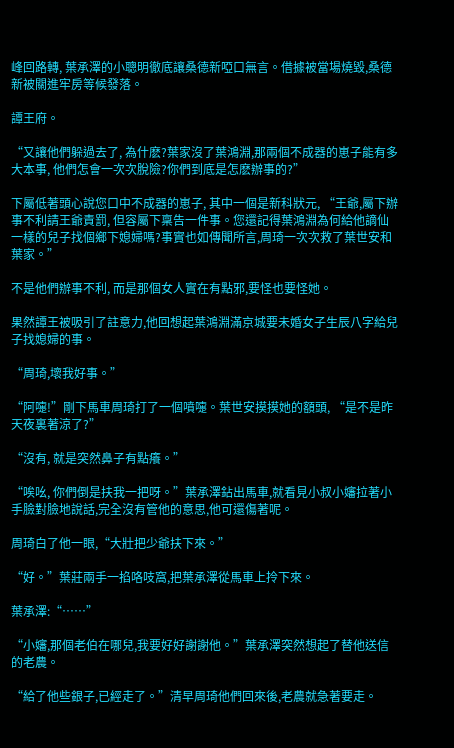峰回路轉, 葉承澤的小聰明徹底讓桑德新啞口無言。借據被當場燒毀,桑德新被關進牢房等候發落。

譚王府。

“又讓他們躲過去了, 為什麽?葉家沒了葉鴻淵,那兩個不成器的崽子能有多大本事, 他們怎會一次次脫險?你們到底是怎麽辦事的?”

下屬低著頭心說您口中不成器的崽子, 其中一個是新科狀元, “王爺,屬下辦事不利請王爺責罰, 但容屬下稟告一件事。您還記得葉鴻淵為何給他謫仙一樣的兒子找個鄉下媳婦嗎?事實也如傳聞所言,周琦一次次救了葉世安和葉家。”

不是他們辦事不利, 而是那個女人實在有點邪,要怪也要怪她。

果然譚王被吸引了註意力,他回想起葉鴻淵滿京城要未婚女子生辰八字給兒子找媳婦的事。

“周琦,壞我好事。”

“阿嚏!”剛下馬車周琦打了一個噴嚏。葉世安摸摸她的額頭, “是不是昨天夜裏著涼了?”

“沒有, 就是突然鼻子有點癢。”

“唉吆, 你們倒是扶我一把呀。”葉承澤鉆出馬車,就看見小叔小嬸拉著小手臉對臉地說話,完全沒有管他的意思,他可還傷著呢。

周琦白了他一眼,“大壯把少爺扶下來。”

“好。”葉莊兩手一掐咯吱窩,把葉承澤從馬車上拎下來。

葉承澤:“……”

“小嬸,那個老伯在哪兒,我要好好謝謝他。”葉承澤突然想起了替他送信的老農。

“給了他些銀子,已經走了。”清早周琦他們回來後,老農就急著要走。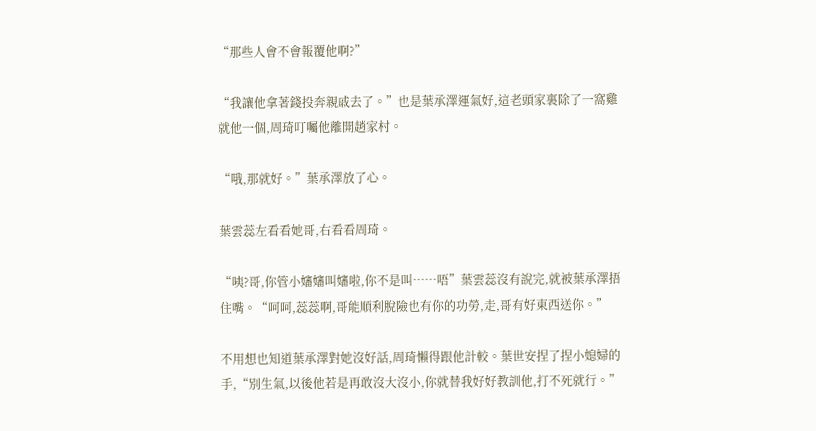“那些人會不會報覆他啊?”

“我讓他拿著錢投奔親戚去了。”也是葉承澤運氣好,這老頭家裏除了一窩雞就他一個,周琦叮囑他離開趙家村。

“哦,那就好。”葉承澤放了心。

葉雲蕊左看看她哥,右看看周琦。

“咦?哥,你管小嬸嬸叫嬸啦,你不是叫……唔”葉雲蕊沒有說完,就被葉承澤捂住嘴。“呵呵,蕊蕊啊,哥能順利脫險也有你的功勞,走,哥有好東西送你。”

不用想也知道葉承澤對她沒好話,周琦懶得跟他計較。葉世安捏了捏小媳婦的手,“別生氣,以後他若是再敢沒大沒小,你就替我好好教訓他,打不死就行。”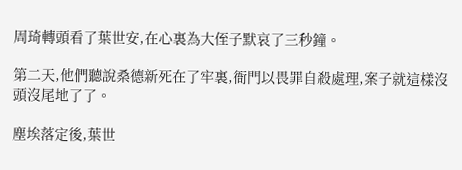周琦轉頭看了葉世安,在心裏為大侄子默哀了三秒鐘。

第二天,他們聽說桑德新死在了牢裏,衙門以畏罪自殺處理,案子就這樣沒頭沒尾地了了。

塵埃落定後,葉世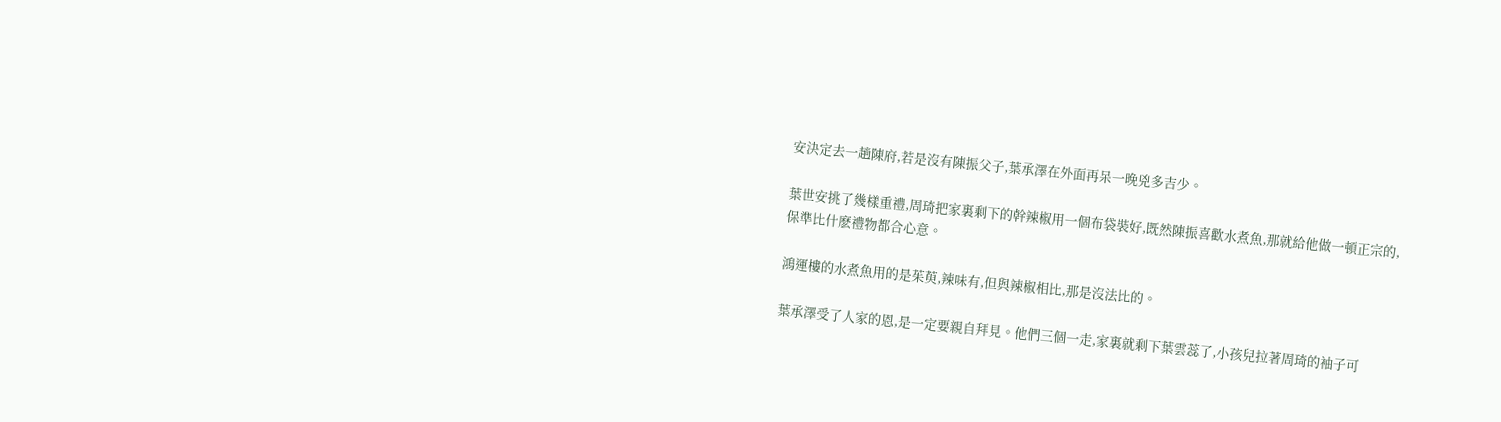安決定去一趟陳府,若是沒有陳振父子,葉承澤在外面再呆一晚兇多吉少。

葉世安挑了幾樣重禮,周琦把家裏剩下的幹辣椒用一個布袋裝好,既然陳振喜歡水煮魚,那就給他做一頓正宗的,保準比什麽禮物都合心意。

鴻運樓的水煮魚用的是茱萸,辣味有,但與辣椒相比,那是沒法比的。

葉承澤受了人家的恩,是一定要親自拜見。他們三個一走,家裏就剩下葉雲蕊了,小孩兒拉著周琦的袖子可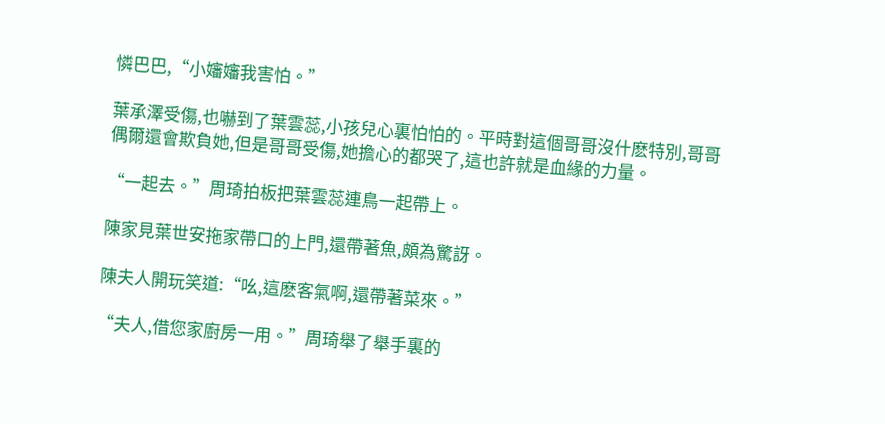憐巴巴,“小嬸嬸我害怕。”

葉承澤受傷,也嚇到了葉雲蕊,小孩兒心裏怕怕的。平時對這個哥哥沒什麽特別,哥哥偶爾還會欺負她,但是哥哥受傷,她擔心的都哭了,這也許就是血緣的力量。

“一起去。”周琦拍板把葉雲蕊連鳥一起帶上。

陳家見葉世安拖家帶口的上門,還帶著魚,頗為驚訝。

陳夫人開玩笑道:“吆,這麽客氣啊,還帶著菜來。”

“夫人,借您家廚房一用。”周琦舉了舉手裏的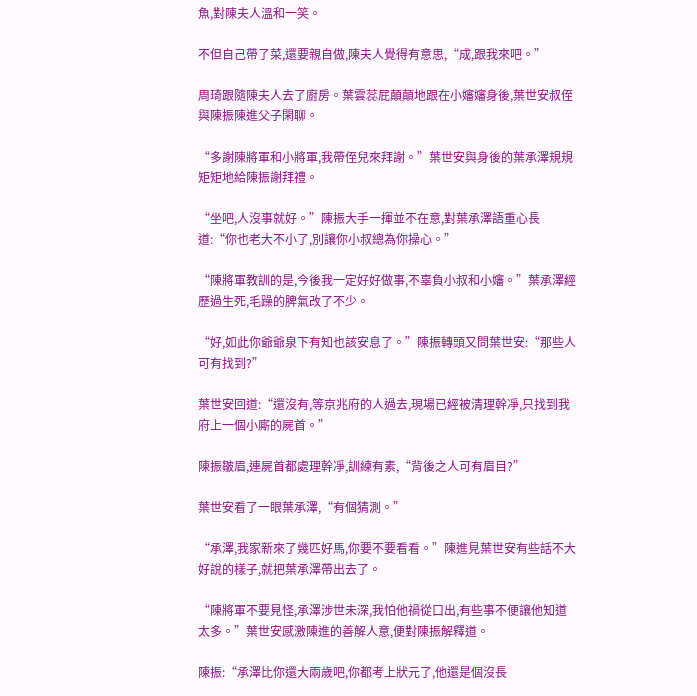魚,對陳夫人溫和一笑。

不但自己帶了菜,還要親自做,陳夫人覺得有意思,“成,跟我來吧。”

周琦跟隨陳夫人去了廚房。葉雲蕊屁顛顛地跟在小嬸嬸身後,葉世安叔侄與陳振陳進父子閑聊。

“多謝陳將軍和小將軍,我帶侄兒來拜謝。”葉世安與身後的葉承澤規規矩矩地給陳振謝拜禮。

“坐吧,人沒事就好。”陳振大手一揮並不在意,對葉承澤語重心長道:“你也老大不小了,別讓你小叔總為你操心。”

“陳將軍教訓的是,今後我一定好好做事,不辜負小叔和小嬸。”葉承澤經歷過生死,毛躁的脾氣改了不少。

“好,如此你爺爺泉下有知也該安息了。”陳振轉頭又問葉世安:“那些人可有找到?”

葉世安回道:“還沒有,等京兆府的人過去,現場已經被清理幹凈,只找到我府上一個小廝的屍首。”

陳振皺眉,連屍首都處理幹凈,訓練有素,“背後之人可有眉目?”

葉世安看了一眼葉承澤,“有個猜測。”

“承澤,我家新來了幾匹好馬,你要不要看看。”陳進見葉世安有些話不大好說的樣子,就把葉承澤帶出去了。

“陳將軍不要見怪,承澤涉世未深,我怕他禍從口出,有些事不便讓他知道太多。”葉世安感激陳進的善解人意,便對陳振解釋道。

陳振:“承澤比你還大兩歲吧,你都考上狀元了,他還是個沒長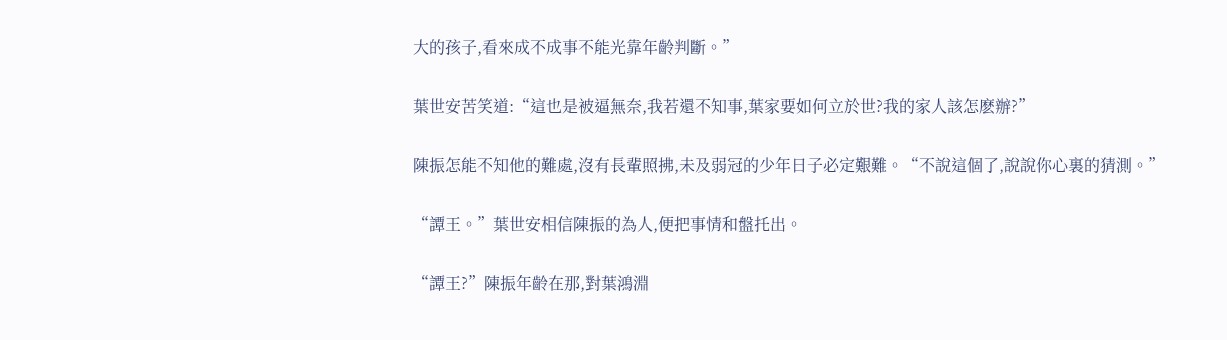大的孩子,看來成不成事不能光靠年齡判斷。”

葉世安苦笑道:“這也是被逼無奈,我若還不知事,葉家要如何立於世?我的家人該怎麽辦?”

陳振怎能不知他的難處,沒有長輩照拂,未及弱冠的少年日子必定艱難。“不說這個了,說說你心裏的猜測。”

“譚王。”葉世安相信陳振的為人,便把事情和盤托出。

“譚王?”陳振年齡在那,對葉鴻淵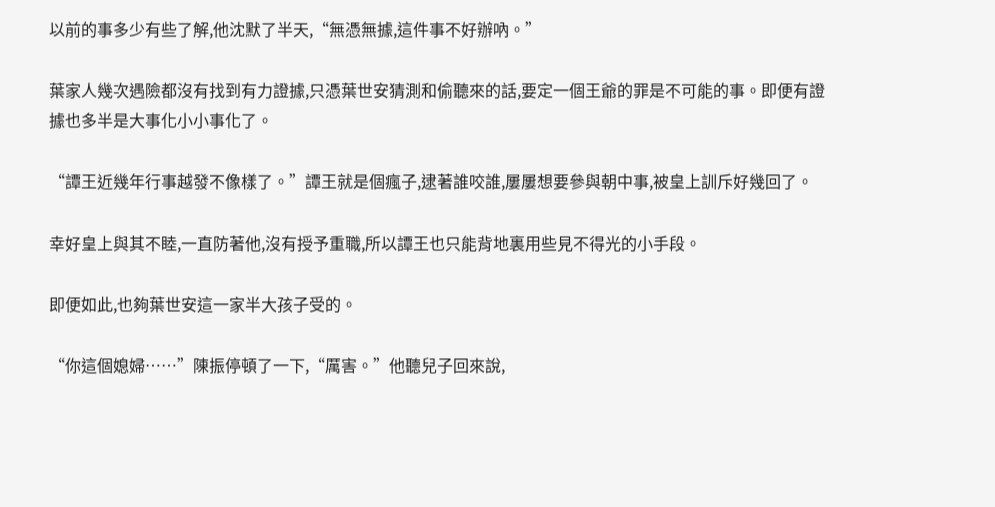以前的事多少有些了解,他沈默了半天,“無憑無據,這件事不好辦吶。”

葉家人幾次遇險都沒有找到有力證據,只憑葉世安猜測和偷聽來的話,要定一個王爺的罪是不可能的事。即便有證據也多半是大事化小小事化了。

“譚王近幾年行事越發不像樣了。”譚王就是個瘋子,逮著誰咬誰,屢屢想要參與朝中事,被皇上訓斥好幾回了。

幸好皇上與其不睦,一直防著他,沒有授予重職,所以譚王也只能背地裏用些見不得光的小手段。

即便如此,也夠葉世安這一家半大孩子受的。

“你這個媳婦……”陳振停頓了一下,“厲害。”他聽兒子回來說,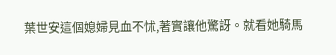葉世安這個媳婦見血不怵,著實讓他驚訝。就看她騎馬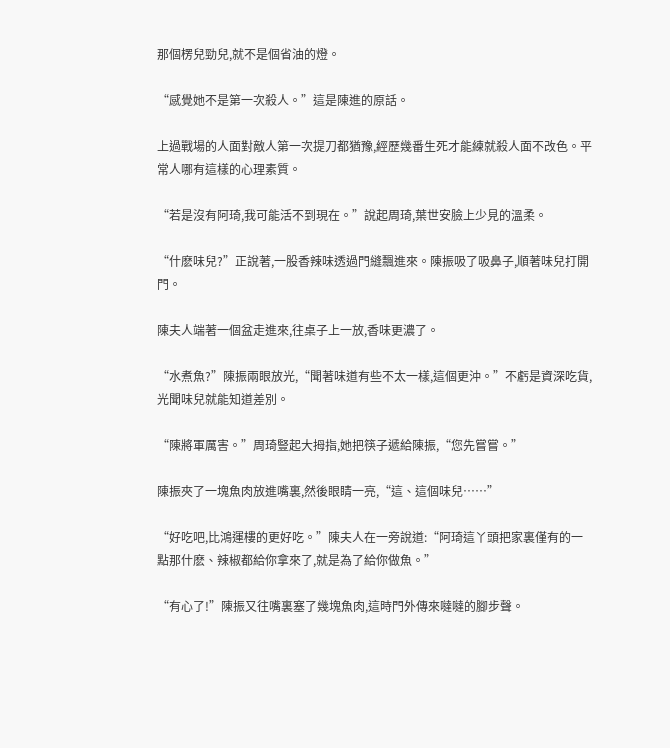那個楞兒勁兒,就不是個省油的燈。

“感覺她不是第一次殺人。”這是陳進的原話。

上過戰場的人面對敵人第一次提刀都猶豫,經歷幾番生死才能練就殺人面不改色。平常人哪有這樣的心理素質。

“若是沒有阿琦,我可能活不到現在。”說起周琦,葉世安臉上少見的溫柔。

“什麽味兒?”正說著,一股香辣味透過門縫飄進來。陳振吸了吸鼻子,順著味兒打開門。

陳夫人端著一個盆走進來,往桌子上一放,香味更濃了。

“水煮魚?”陳振兩眼放光,“聞著味道有些不太一樣,這個更沖。”不虧是資深吃貨,光聞味兒就能知道差別。

“陳將軍厲害。”周琦豎起大拇指,她把筷子遞給陳振,“您先嘗嘗。”

陳振夾了一塊魚肉放進嘴裏,然後眼睛一亮,“這、這個味兒……”

“好吃吧,比鴻運樓的更好吃。”陳夫人在一旁說道:“阿琦這丫頭把家裏僅有的一點那什麽、辣椒都給你拿來了,就是為了給你做魚。”

“有心了!”陳振又往嘴裏塞了幾塊魚肉,這時門外傳來噠噠的腳步聲。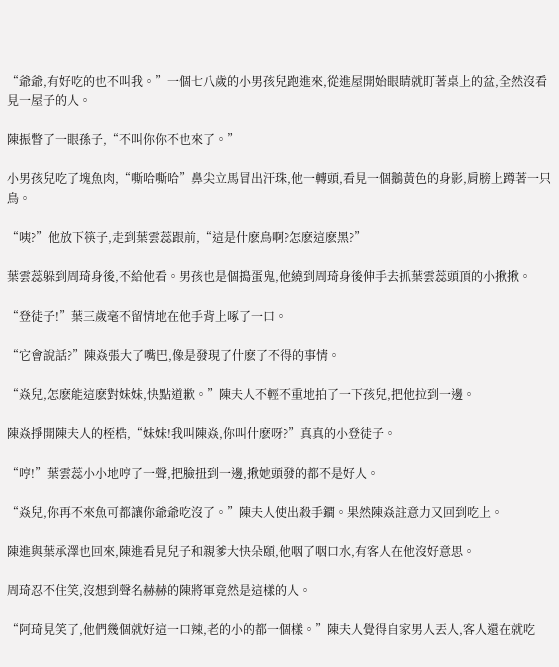“爺爺,有好吃的也不叫我。”一個七八歲的小男孩兒跑進來,從進屋開始眼睛就盯著桌上的盆,全然沒看見一屋子的人。

陳振瞥了一眼孫子,“不叫你你不也來了。”

小男孩兒吃了塊魚肉,“嘶哈嘶哈”鼻尖立馬冒出汗珠,他一轉頭,看見一個鵝黃色的身影,肩膀上蹲著一只鳥。

“咦?”他放下筷子,走到葉雲蕊跟前,“這是什麽鳥啊?怎麽這麽黑?”

葉雲蕊躲到周琦身後,不給他看。男孩也是個搗蛋鬼,他繞到周琦身後伸手去抓葉雲蕊頭頂的小揪揪。

“登徒子!”葉三歲毫不留情地在他手背上啄了一口。

“它會說話?”陳焱張大了嘴巴,像是發現了什麽了不得的事情。

“焱兒,怎麽能這麽對妹妹,快點道歉。”陳夫人不輕不重地拍了一下孩兒,把他拉到一邊。

陳焱掙開陳夫人的桎梏,“妹妹!我叫陳焱,你叫什麽呀?”真真的小登徒子。

“哼!”葉雲蕊小小地哼了一聲,把臉扭到一邊,揪她頭發的都不是好人。

“焱兒,你再不來魚可都讓你爺爺吃沒了。”陳夫人使出殺手鐧。果然陳焱註意力又回到吃上。

陳進與葉承澤也回來,陳進看見兒子和親爹大快朵頤,他咽了咽口水,有客人在他沒好意思。

周琦忍不住笑,沒想到聲名赫赫的陳將軍竟然是這樣的人。

“阿琦見笑了,他們幾個就好這一口辣,老的小的都一個樣。”陳夫人覺得自家男人丟人,客人還在就吃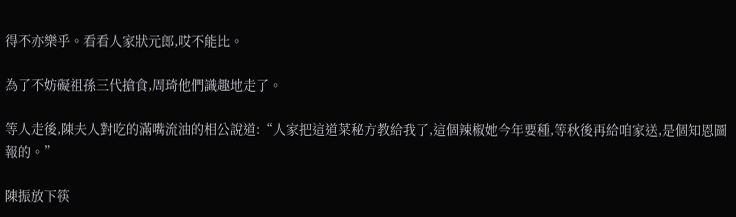得不亦樂乎。看看人家狀元郎,哎不能比。

為了不妨礙祖孫三代搶食,周琦他們識趣地走了。

等人走後,陳夫人對吃的滿嘴流油的相公說道:“人家把這道菜秘方教給我了,這個辣椒她今年要種,等秋後再給咱家送,是個知恩圖報的。”

陳振放下筷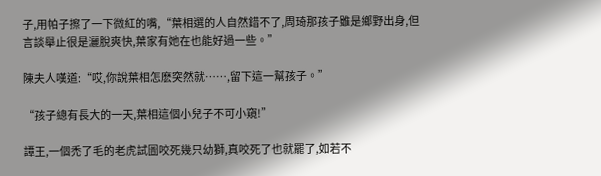子,用帕子擦了一下微紅的嘴,“葉相選的人自然錯不了,周琦那孩子雖是鄉野出身,但言談舉止很是灑脫爽快,葉家有她在也能好過一些。”

陳夫人嘆道:“哎,你說葉相怎麽突然就……,留下這一幫孩子。”

“孩子總有長大的一天,葉相這個小兒子不可小窺!”

譚王,一個禿了毛的老虎試圖咬死幾只幼獅,真咬死了也就罷了,如若不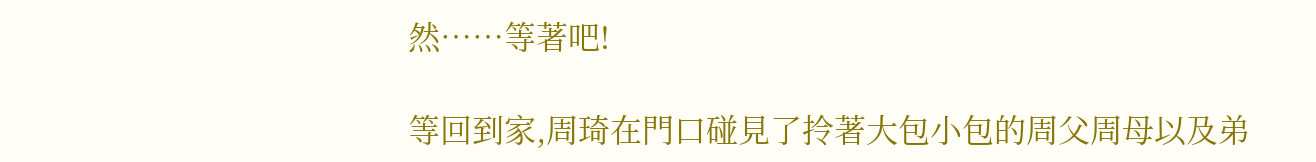然……等著吧!

等回到家,周琦在門口碰見了拎著大包小包的周父周母以及弟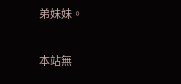弟妹妹。

本站無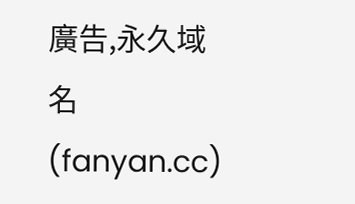廣告,永久域名(fanyan.cc)